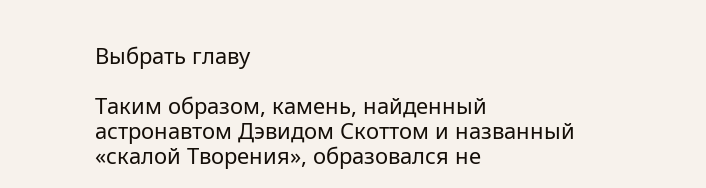Выбрать главу

Таким образом, камень, найденный астронавтом Дэвидом Скоттом и названный «скалой Творения», образовался не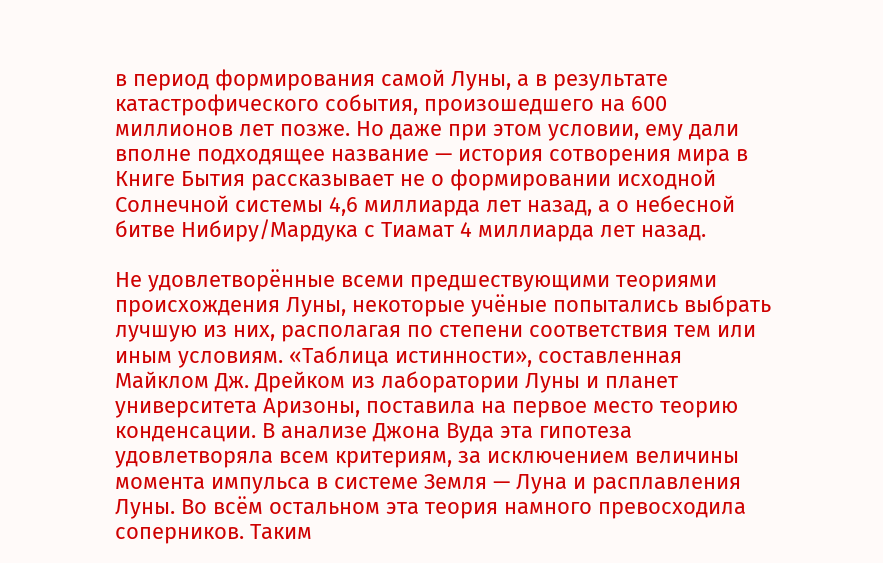в период формирования самой Луны, а в результате катастрофического события, произошедшего на 600 миллионов лет позже. Но даже при этом условии, ему дали вполне подходящее название — история сотворения мира в Книге Бытия рассказывает не о формировании исходной Солнечной системы 4,6 миллиарда лет назад, а о небесной битве Нибиру/Мардука с Тиамат 4 миллиарда лет назад.

Не удовлетворённые всеми предшествующими теориями происхождения Луны, некоторые учёные попытались выбрать лучшую из них, располагая по степени соответствия тем или иным условиям. «Таблица истинности», составленная Майклом Дж. Дрейком из лаборатории Луны и планет университета Аризоны, поставила на первое место теорию конденсации. В анализе Джона Вуда эта гипотеза удовлетворяла всем критериям, за исключением величины момента импульса в системе Земля — Луна и расплавления Луны. Во всём остальном эта теория намного превосходила соперников. Таким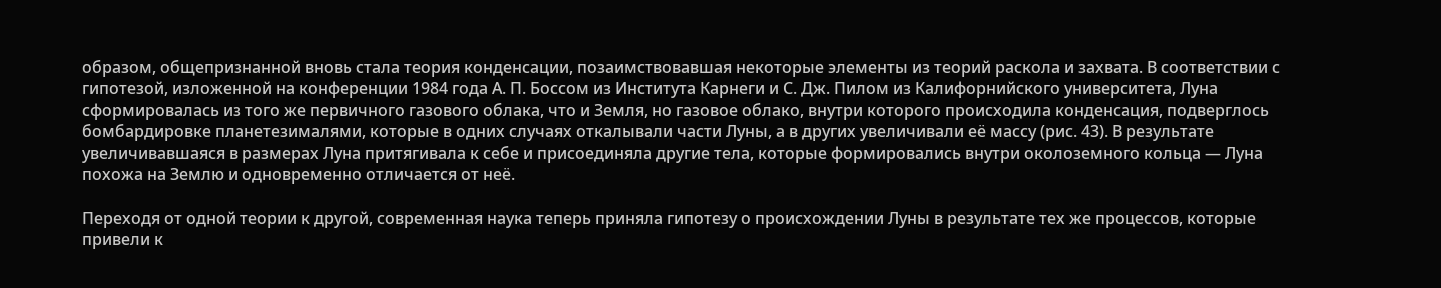образом, общепризнанной вновь стала теория конденсации, позаимствовавшая некоторые элементы из теорий раскола и захвата. В соответствии с гипотезой, изложенной на конференции 1984 года А. П. Боссом из Института Карнеги и С. Дж. Пилом из Калифорнийского университета, Луна сформировалась из того же первичного газового облака, что и Земля, но газовое облако, внутри которого происходила конденсация, подверглось бомбардировке планетезималями, которые в одних случаях откалывали части Луны, а в других увеличивали её массу (рис. 43). В результате увеличивавшаяся в размерах Луна притягивала к себе и присоединяла другие тела, которые формировались внутри околоземного кольца — Луна похожа на Землю и одновременно отличается от неё.

Переходя от одной теории к другой, современная наука теперь приняла гипотезу о происхождении Луны в результате тех же процессов, которые привели к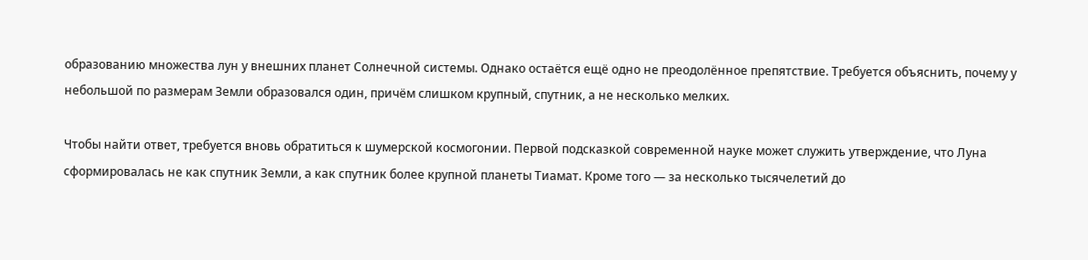образованию множества лун у внешних планет Солнечной системы. Однако остаётся ещё одно не преодолённое препятствие. Требуется объяснить, почему у небольшой по размерам Земли образовался один, причём слишком крупный, спутник, а не несколько мелких.

Чтобы найти ответ, требуется вновь обратиться к шумерской космогонии. Первой подсказкой современной науке может служить утверждение, что Луна сформировалась не как спутник Земли, а как спутник более крупной планеты Тиамат. Кроме того — за несколько тысячелетий до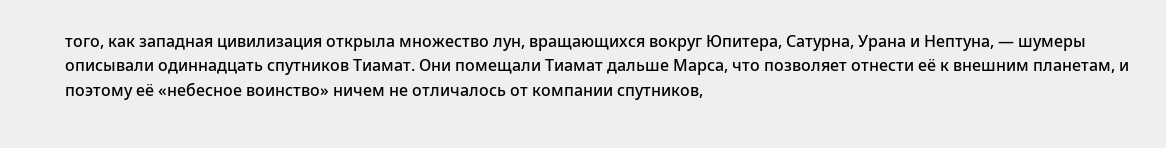того, как западная цивилизация открыла множество лун, вращающихся вокруг Юпитера, Сатурна, Урана и Нептуна, — шумеры описывали одиннадцать спутников Тиамат. Они помещали Тиамат дальше Марса, что позволяет отнести её к внешним планетам, и поэтому её «небесное воинство» ничем не отличалось от компании спутников,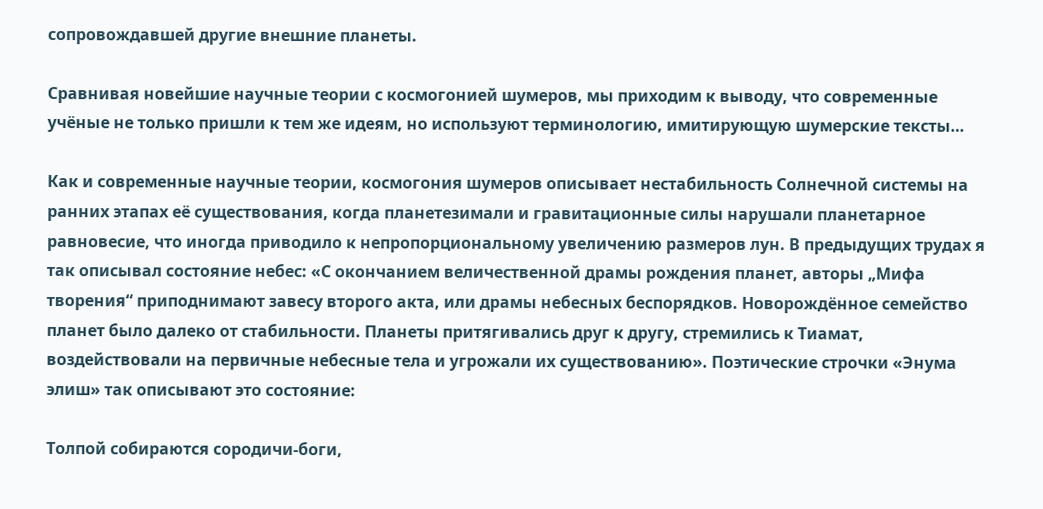сопровождавшей другие внешние планеты.

Сравнивая новейшие научные теории с космогонией шумеров, мы приходим к выводу, что современные учёные не только пришли к тем же идеям, но используют терминологию, имитирующую шумерские тексты…

Как и современные научные теории, космогония шумеров описывает нестабильность Солнечной системы на ранних этапах её существования, когда планетезимали и гравитационные силы нарушали планетарное равновесие, что иногда приводило к непропорциональному увеличению размеров лун. В предыдущих трудах я так описывал состояние небес: «С окончанием величественной драмы рождения планет, авторы „Мифа творения“ приподнимают завесу второго акта, или драмы небесных беспорядков. Новорождённое семейство планет было далеко от стабильности. Планеты притягивались друг к другу, стремились к Тиамат, воздействовали на первичные небесные тела и угрожали их существованию». Поэтические строчки «Энума элиш» так описывают это состояние:

Толпой собираются сородичи-боги,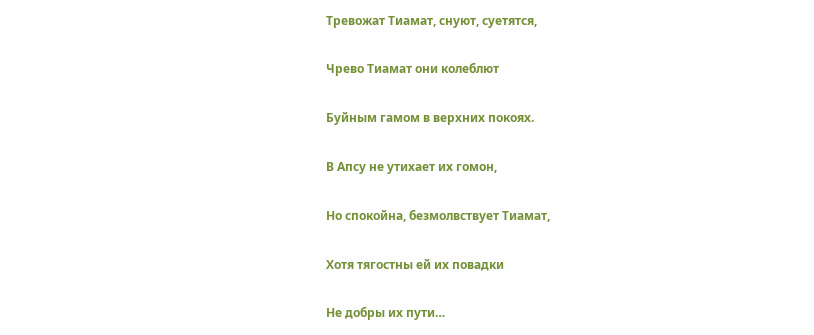Тревожат Тиамат, снуют, суетятся,

Чрево Тиамат они колеблют

Буйным гамом в верхних покоях.

В Апсу не утихает их гомон,

Но спокойна, безмолвствует Тиамат,

Хотя тягостны ей их повадки

Не добры их пути…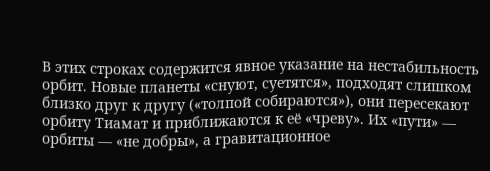В этих строках содержится явное указание на нестабильность орбит. Новые планеты «снуют, суетятся», подходят слишком близко друг к другу («толпой собираются»), они пересекают орбиту Тиамат и приближаются к её «чреву». Их «пути» — орбиты — «не добры», а гравитационное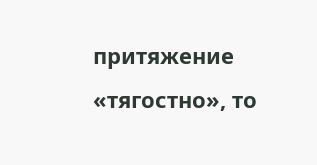притяжение «тягостно», то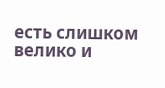есть слишком велико и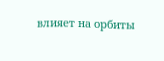влияет на орбиты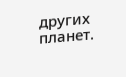других планет.